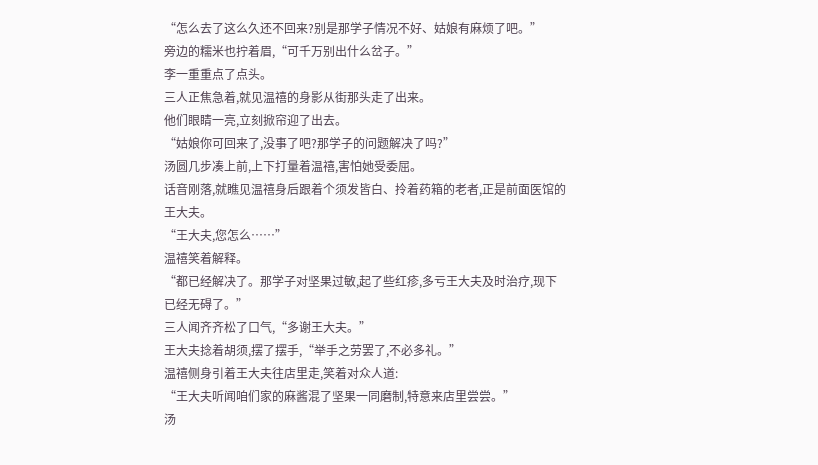“怎么去了这么久还不回来?别是那学子情况不好、姑娘有麻烦了吧。”
旁边的糯米也拧着眉,“可千万别出什么岔子。”
李一重重点了点头。
三人正焦急着,就见温禧的身影从街那头走了出来。
他们眼睛一亮,立刻掀帘迎了出去。
“姑娘你可回来了,没事了吧?那学子的问题解决了吗?”
汤圆几步凑上前,上下打量着温禧,害怕她受委屈。
话音刚落,就瞧见温禧身后跟着个须发皆白、拎着药箱的老者,正是前面医馆的王大夫。
“王大夫,您怎么……”
温禧笑着解释。
“都已经解决了。那学子对坚果过敏,起了些红疹,多亏王大夫及时治疗,现下已经无碍了。”
三人闻齐齐松了口气,“多谢王大夫。”
王大夫捻着胡须,摆了摆手,“举手之劳罢了,不必多礼。”
温禧侧身引着王大夫往店里走,笑着对众人道:
“王大夫听闻咱们家的麻酱混了坚果一同磨制,特意来店里尝尝。”
汤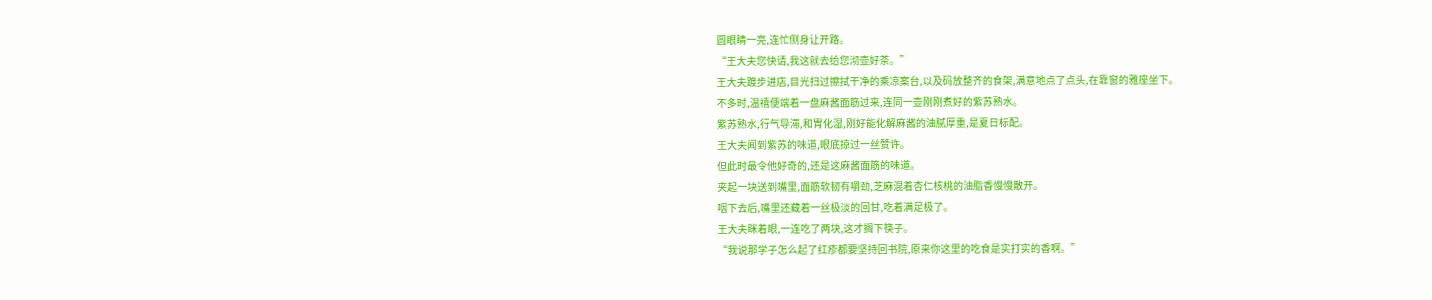圆眼睛一亮,连忙侧身让开路。
“王大夫您快请,我这就去给您沏壶好茶。”
王大夫踱步进店,目光扫过擦拭干净的乘凉案台,以及码放整齐的食架,满意地点了点头,在靠窗的雅座坐下。
不多时,温禧便端着一盘麻酱面筋过来,连同一壶刚刚煮好的紫苏熟水。
紫苏熟水,行气导滞,和胃化湿,刚好能化解麻酱的油腻厚重,是夏日标配。
王大夫闻到紫苏的味道,眼底掠过一丝赞许。
但此时最令他好奇的,还是这麻酱面筋的味道。
夹起一块送到嘴里,面筋软韧有嚼劲,芝麻混着杏仁核桃的油脂香慢慢散开。
咽下去后,嘴里还藏着一丝极淡的回甘,吃着满足极了。
王大夫眯着眼,一连吃了两块,这才搁下筷子。
“我说那学子怎么起了红疹都要坚持回书院,原来你这里的吃食是实打实的香啊。”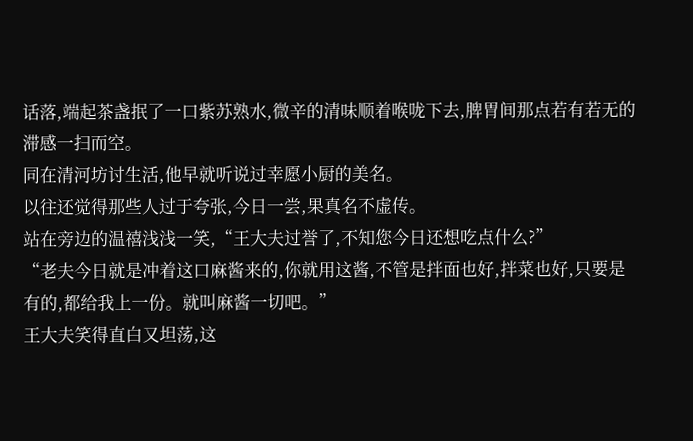话落,端起茶盏抿了一口紫苏熟水,微辛的清味顺着喉咙下去,脾胃间那点若有若无的滞感一扫而空。
同在清河坊讨生活,他早就听说过幸愿小厨的美名。
以往还觉得那些人过于夸张,今日一尝,果真名不虚传。
站在旁边的温禧浅浅一笑,“王大夫过誉了,不知您今日还想吃点什么?”
“老夫今日就是冲着这口麻酱来的,你就用这酱,不管是拌面也好,拌菜也好,只要是有的,都给我上一份。就叫麻酱一切吧。”
王大夫笑得直白又坦荡,这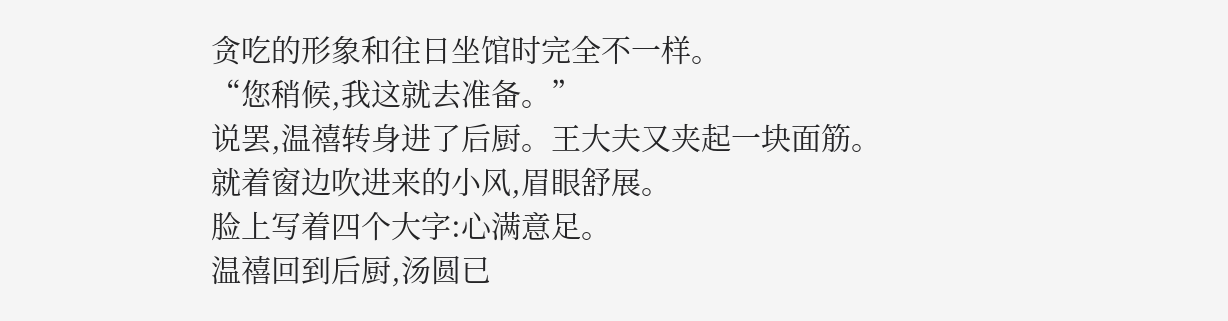贪吃的形象和往日坐馆时完全不一样。
“您稍候,我这就去准备。”
说罢,温禧转身进了后厨。王大夫又夹起一块面筋。
就着窗边吹进来的小风,眉眼舒展。
脸上写着四个大字:心满意足。
温禧回到后厨,汤圆已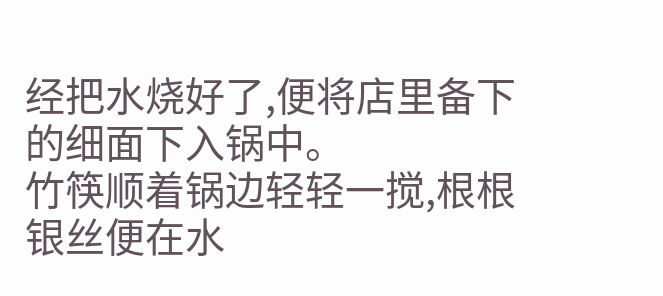经把水烧好了,便将店里备下的细面下入锅中。
竹筷顺着锅边轻轻一搅,根根银丝便在水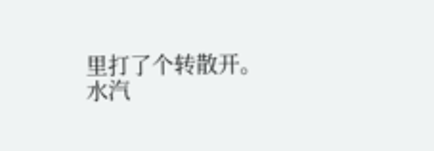里打了个转散开。
水汽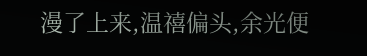漫了上来,温禧偏头,余光便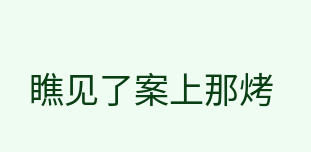瞧见了案上那烤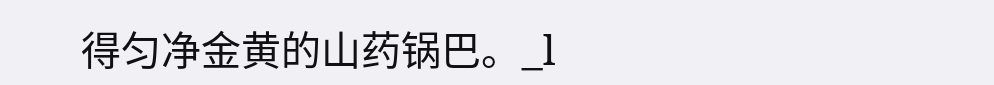得匀净金黄的山药锅巴。_l